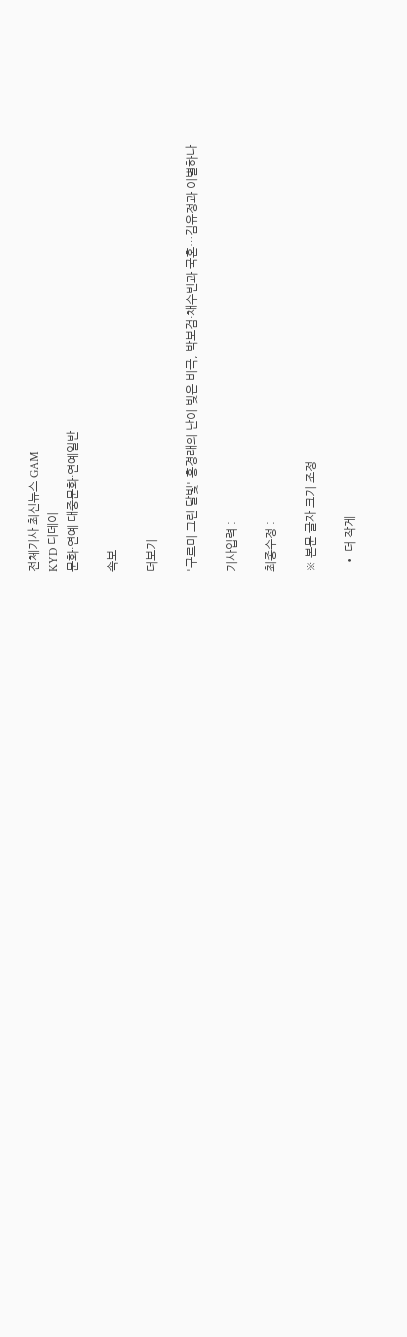전체기사 최신뉴스 GAM
KYD 디데이
문화·연예 대중문화·연예일반

속보

더보기

'구르미 그린 달빛' 홍경래의 난이 빚은 비극, 박보검·채수빈과 국혼…김유정과 이별하나

기사입력 :

최종수정 :

※ 본문 글자 크기 조정

  • 더 작게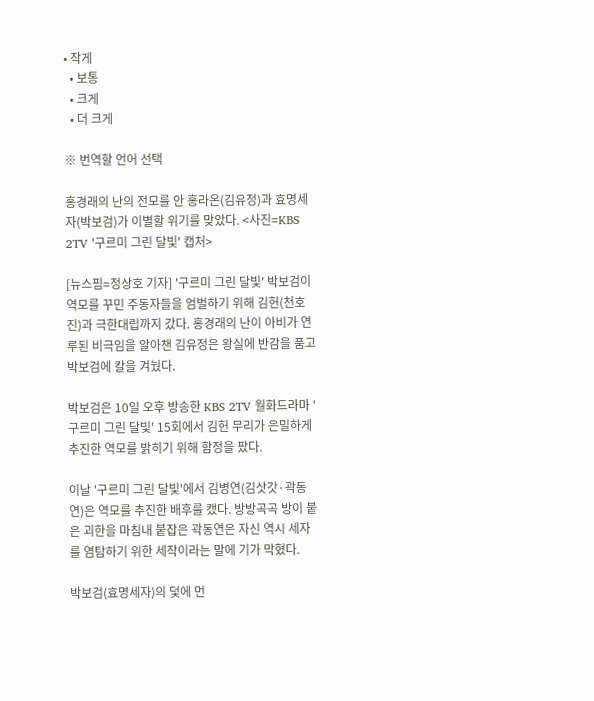• 작게
  • 보통
  • 크게
  • 더 크게

※ 번역할 언어 선택

홍경래의 난의 전모를 안 홍라온(김유정)과 효명세자(박보검)가 이별할 위기를 맞았다. <사진=KBS 2TV '구르미 그린 달빛' 캡처>

[뉴스핌=정상호 기자] '구르미 그린 달빛' 박보검이 역모를 꾸민 주동자들을 엄벌하기 위해 김헌(천호진)과 극한대립까지 갔다. 홍경래의 난이 아비가 연루된 비극임을 알아챈 김유정은 왕실에 반감을 품고 박보검에 칼을 겨눴다.

박보검은 10일 오후 방송한 KBS 2TV 월화드라마 '구르미 그린 달빛' 15회에서 김헌 무리가 은밀하게 추진한 역모를 밝히기 위해 함정을 팠다.

이날 '구르미 그린 달빛'에서 김병연(김삿갓·곽동연)은 역모를 추진한 배후를 캤다. 방방곡곡 방이 붙은 괴한을 마침내 붙잡은 곽동연은 자신 역시 세자를 염탐하기 위한 세작이라는 말에 기가 막혔다.

박보검(효명세자)의 덫에 먼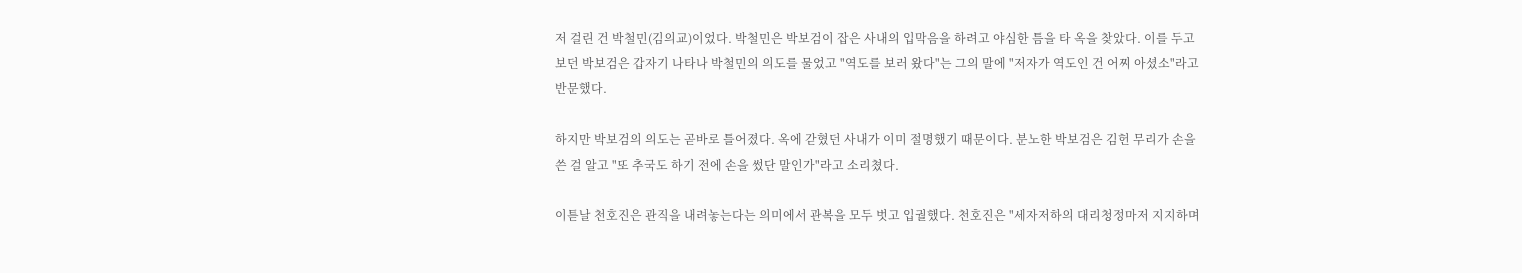저 걸린 건 박철민(김의교)이었다. 박철민은 박보검이 잡은 사내의 입막음을 하려고 야심한 틈을 타 옥을 찾았다. 이를 두고 보던 박보검은 갑자기 나타나 박철민의 의도를 물었고 "역도를 보러 왔다"는 그의 말에 "저자가 역도인 건 어찌 아셨소"라고 반문했다.

하지만 박보검의 의도는 곧바로 틀어졌다. 옥에 갇혔던 사내가 이미 절명했기 때문이다. 분노한 박보검은 김헌 무리가 손을 쓴 걸 알고 "또 추국도 하기 전에 손을 썼단 말인가"라고 소리쳤다.

이튿날 천호진은 관직을 내려놓는다는 의미에서 관복을 모두 벗고 입궐했다. 천호진은 "세자저하의 대리청정마저 지지하며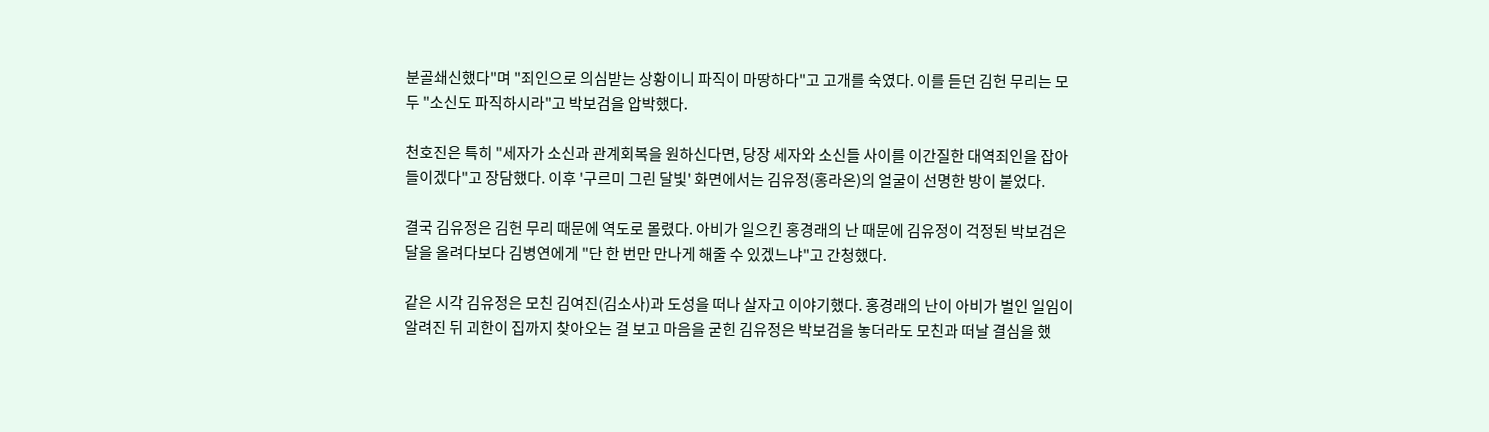분골쇄신했다"며 "죄인으로 의심받는 상황이니 파직이 마땅하다"고 고개를 숙였다. 이를 듣던 김헌 무리는 모두 "소신도 파직하시라"고 박보검을 압박했다.

천호진은 특히 "세자가 소신과 관계회복을 원하신다면, 당장 세자와 소신들 사이를 이간질한 대역죄인을 잡아들이겠다"고 장담했다. 이후 '구르미 그린 달빛' 화면에서는 김유정(홍라온)의 얼굴이 선명한 방이 붙었다.

결국 김유정은 김헌 무리 때문에 역도로 몰렸다. 아비가 일으킨 홍경래의 난 때문에 김유정이 걱정된 박보검은 달을 올려다보다 김병연에게 "단 한 번만 만나게 해줄 수 있겠느냐"고 간청했다.

같은 시각 김유정은 모친 김여진(김소사)과 도성을 떠나 살자고 이야기했다. 홍경래의 난이 아비가 벌인 일임이 알려진 뒤 괴한이 집까지 찾아오는 걸 보고 마음을 굳힌 김유정은 박보검을 놓더라도 모친과 떠날 결심을 했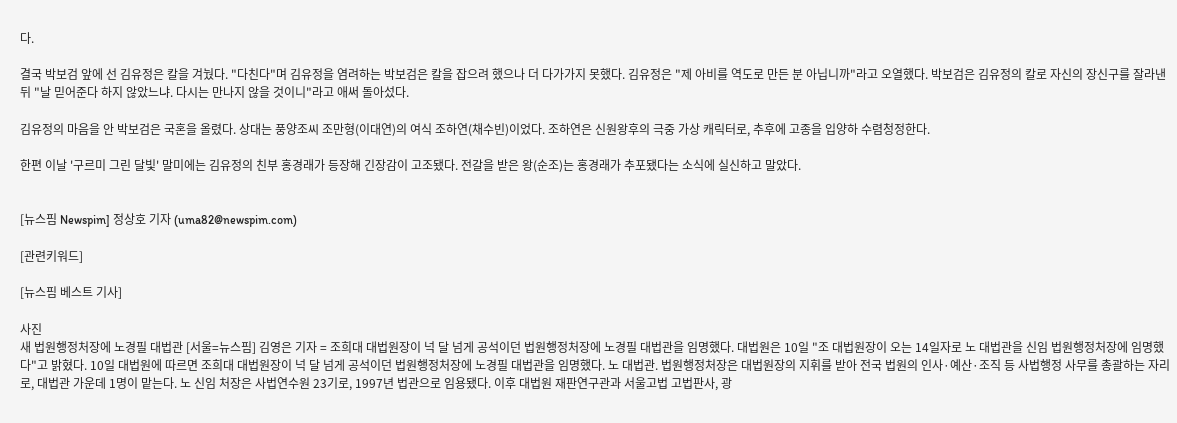다.

결국 박보검 앞에 선 김유정은 칼을 겨눴다. "다친다"며 김유정을 염려하는 박보검은 칼을 잡으려 했으나 더 다가가지 못했다. 김유정은 "제 아비를 역도로 만든 분 아닙니까"라고 오열했다. 박보검은 김유정의 칼로 자신의 장신구를 잘라낸 뒤 "날 믿어준다 하지 않았느냐. 다시는 만나지 않을 것이니"라고 애써 돌아섰다.

김유정의 마음을 안 박보검은 국혼을 올렸다. 상대는 풍양조씨 조만형(이대연)의 여식 조하연(채수빈)이었다. 조하연은 신원왕후의 극중 가상 캐릭터로, 추후에 고종을 입양하 수렴청정한다.

한편 이날 '구르미 그린 달빛' 말미에는 김유정의 친부 홍경래가 등장해 긴장감이 고조됐다. 전갈을 받은 왕(순조)는 홍경래가 추포됐다는 소식에 실신하고 말았다.


[뉴스핌 Newspim] 정상호 기자 (uma82@newspim.com)

[관련키워드]

[뉴스핌 베스트 기사]

사진
새 법원행정처장에 노경필 대법관 [서울=뉴스핌] 김영은 기자 = 조희대 대법원장이 넉 달 넘게 공석이던 법원행정처장에 노경필 대법관을 임명했다. 대법원은 10일 "조 대법원장이 오는 14일자로 노 대법관을 신임 법원행정처장에 임명했다"고 밝혔다. 10일 대법원에 따르면 조희대 대법원장이 넉 달 넘게 공석이던 법원행정처장에 노경필 대법관을 임명했다. 노 대법관. 법원행정처장은 대법원장의 지휘를 받아 전국 법원의 인사·예산·조직 등 사법행정 사무를 총괄하는 자리로, 대법관 가운데 1명이 맡는다. 노 신임 처장은 사법연수원 23기로, 1997년 법관으로 임용됐다. 이후 대법원 재판연구관과 서울고법 고법판사, 광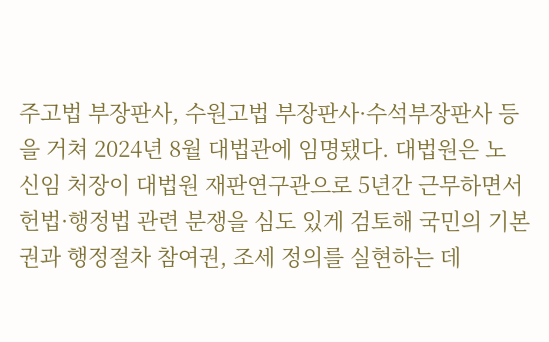주고법 부장판사, 수원고법 부장판사·수석부장판사 등을 거쳐 2024년 8월 대법관에 임명됐다. 대법원은 노 신임 처장이 대법원 재판연구관으로 5년간 근무하면서 헌법·행정법 관련 분쟁을 심도 있게 검토해 국민의 기본권과 행정절차 참여권, 조세 정의를 실현하는 데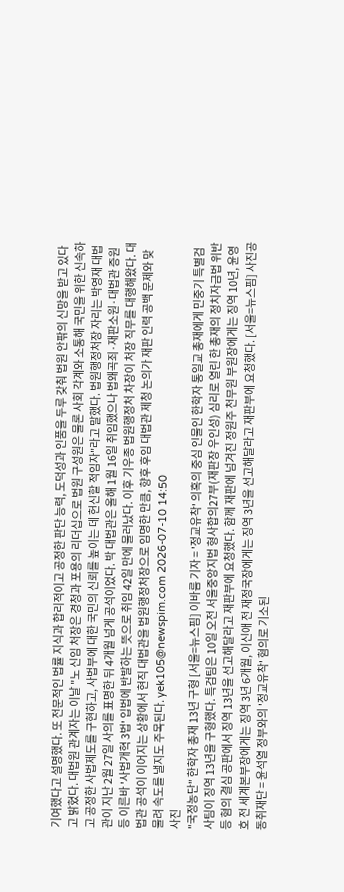기여했다고 설명했다. 또 전문적인 법률 지식과 합리적이고 공정한 판단 능력, 도덕성과 인품을 두루 갖춰 법원 안팎의 신망을 받고 있다고 밝혔다. 대법원 관계자는 이날 "노 신임 처장은 경청과 포용의 리더십으로 법원 구성원은 물론 사회 각계와 소통해 국민을 위한 신속하고 공정한 사법제도를 구현하고, 사법부에 대한 국민의 신뢰를 높이는 데 헌신할 적임자"라고 말했다. 법원행정처장 자리는 박영재 대법관이 지난 2월 27일 사의를 표명한 뒤 4개월 넘게 공석이었다. 박 대법관은 올해 1월 16일 취임했으나 법왜곡죄·재판소원·대법관 증원 등 이른바 '사법개혁 3법' 입법에 반발하는 뜻으로 취임 42일 만에 물러났다. 이후 기우종 법원행정처 차장이 처장 직무를 대행해왔다. 대법관 공석이 이어지는 상황에서 현직 대법관을 법원행정처장으로 임명한 만큼, 향후 후임 대법관 제청 논의가 재판 인력 공백 문제와 맞물려 속도를 낼지도 주목된다. yek105@newspim.com 2026-07-10 14:50
사진
"국정농단" 한학자 총재 13년 구형 [서울=뉴스핌] 이바름 기자 = '정교유착' 의혹의 중심 인물인 한학자 통일교 총재에게 민중기 특별검사팀이 징역 13년을 구형했다. 특검팀은 10일 오전 서울중앙지법 형사합의27부(재판장 우인성) 심리로 열린 한 총재의 정치자금법 위반 등 혐의 결심 공판에서 징역 13년을 선고해달라고 재판부에 요청했다. 함께 재판에 넘겨진 정원주 천무원 부원장에게는 징역 10년, 윤영호 전 세계본부장에게는 징역 3년 6개월, 이신애 전 재정국장에게는 징역 3년을 선고해달라고 재판부에 요청했다. [서울=뉴스핌] 사진공동취재단 = 윤석열 정부와의 '정교유착' 혐의로 기소된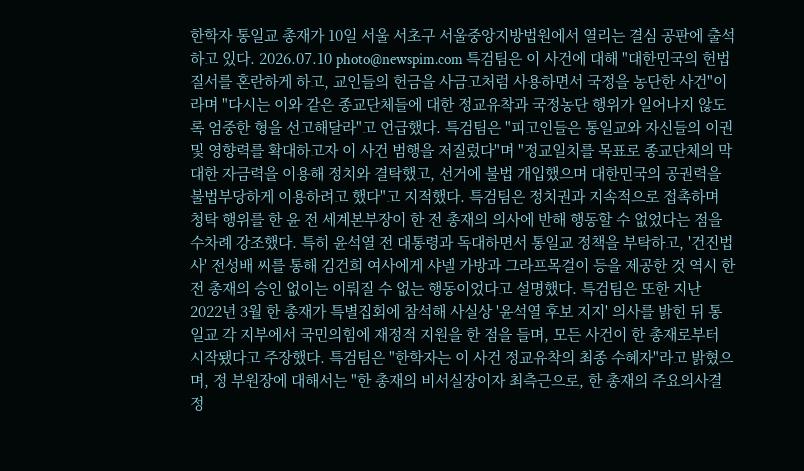한학자 통일교 총재가 10일 서울 서초구 서울중앙지방법원에서 열리는 결심 공판에 출석하고 있다. 2026.07.10 photo@newspim.com 특검팀은 이 사건에 대해 "대한민국의 헌법 질서를 혼란하게 하고, 교인들의 헌금을 사금고처럼 사용하면서 국정을 농단한 사건"이라며 "다시는 이와 같은 종교단체들에 대한 정교유착과 국정농단 행위가 일어나지 않도록 엄중한 형을 선고해달라"고 언급했다. 특검팀은 "피고인들은 통일교와 자신들의 이권 및 영향력를 확대하고자 이 사건 범행을 저질렀다"며 "정교일치를 목표로 종교단체의 막대한 자금력을 이용해 정치와 결탁했고, 선거에 불법 개입했으며 대한민국의 공권력을 불법부당하게 이용하려고 했다"고 지적했다. 특검팀은 정치권과 지속적으로 접촉하며 청탁 행위를 한 윤 전 세계본부장이 한 전 총재의 의사에 반해 행동할 수 없었다는 점을 수차례 강조했다. 특히 윤석열 전 대통령과 독대하면서 통일교 정책을 부탁하고, '건진법사' 전성배 씨를 통해 김건희 여사에게 샤넬 가방과 그라프목걸이 등을 제공한 것 역시 한 전 총재의 승인 없이는 이뤄질 수 없는 행동이었다고 설명했다. 특검팀은 또한 지난 2022년 3월 한 총재가 특별집회에 참석해 사실상 '윤석열 후보 지지' 의사를 밝힌 뒤 통일교 각 지부에서 국민의힘에 재정적 지원을 한 점을 들며, 모든 사건이 한 총재로부터 시작됐다고 주장했다. 특검팀은 "한학자는 이 사건 정교유착의 최종 수혜자"라고 밝혔으며, 정 부원장에 대해서는 "한 총재의 비서실장이자 최측근으로, 한 총재의 주요의사결정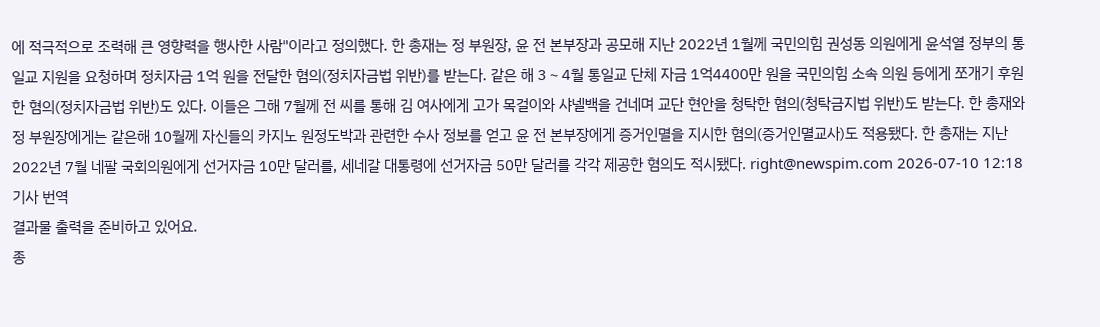에 적극적으로 조력해 큰 영향력을 행사한 사람"이라고 정의했다. 한 총재는 정 부원장, 윤 전 본부장과 공모해 지난 2022년 1월께 국민의힘 권성동 의원에게 윤석열 정부의 통일교 지원을 요청하며 정치자금 1억 원을 전달한 혐의(정치자금법 위반)를 받는다. 같은 해 3∼4월 통일교 단체 자금 1억4400만 원을 국민의힘 소속 의원 등에게 쪼개기 후원한 혐의(정치자금법 위반)도 있다. 이들은 그해 7월께 전 씨를 통해 김 여사에게 고가 목걸이와 샤넬백을 건네며 교단 현안을 청탁한 혐의(청탁금지법 위반)도 받는다. 한 총재와 정 부원장에게는 같은해 10월께 자신들의 카지노 원정도박과 관련한 수사 정보를 얻고 윤 전 본부장에게 증거인멸을 지시한 혐의(증거인멸교사)도 적용됐다. 한 총재는 지난 2022년 7월 네팔 국회의원에게 선거자금 10만 달러를, 세네갈 대통령에 선거자금 50만 달러를 각각 제공한 혐의도 적시됐다. right@newspim.com 2026-07-10 12:18
기사 번역
결과물 출력을 준비하고 있어요.
종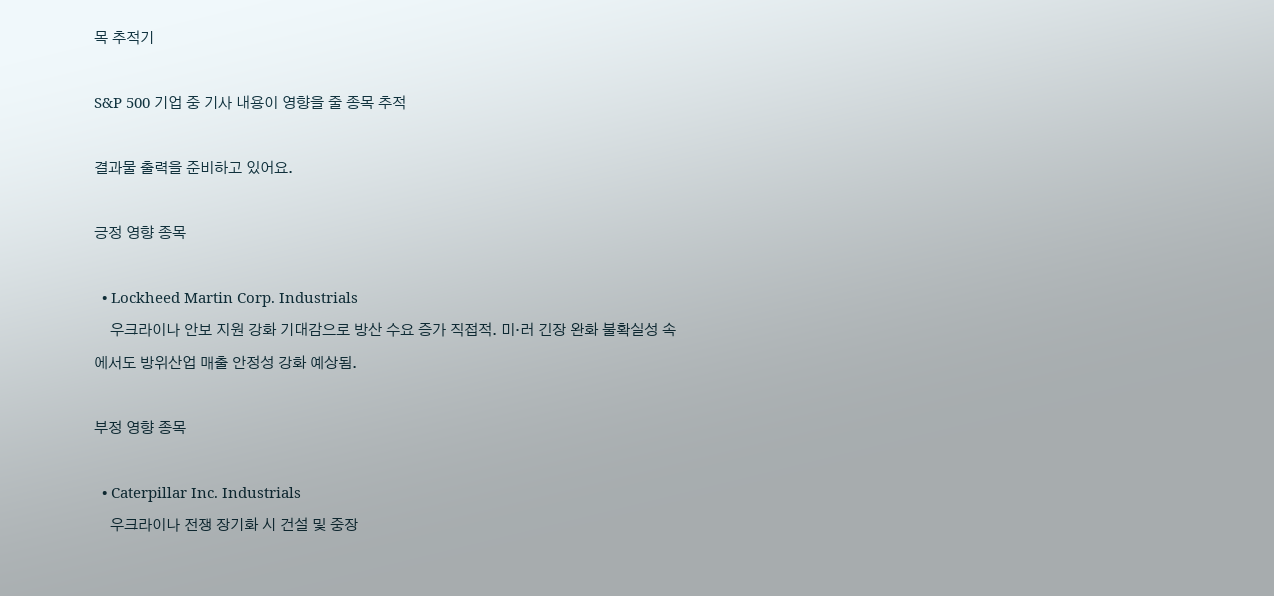목 추적기

S&P 500 기업 중 기사 내용이 영향을 줄 종목 추적

결과물 출력을 준비하고 있어요.

긍정 영향 종목

  • Lockheed Martin Corp. Industrials
    우크라이나 안보 지원 강화 기대감으로 방산 수요 증가 직접적. 미·러 긴장 완화 불확실성 속에서도 방위산업 매출 안정성 강화 예상됨.

부정 영향 종목

  • Caterpillar Inc. Industrials
    우크라이나 전쟁 장기화 시 건설 및 중장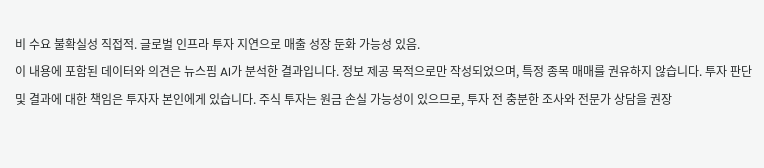비 수요 불확실성 직접적. 글로벌 인프라 투자 지연으로 매출 성장 둔화 가능성 있음.
이 내용에 포함된 데이터와 의견은 뉴스핌 AI가 분석한 결과입니다. 정보 제공 목적으로만 작성되었으며, 특정 종목 매매를 권유하지 않습니다. 투자 판단 및 결과에 대한 책임은 투자자 본인에게 있습니다. 주식 투자는 원금 손실 가능성이 있으므로, 투자 전 충분한 조사와 전문가 상담을 권장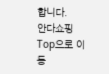합니다.
안다쇼핑
Top으로 이동